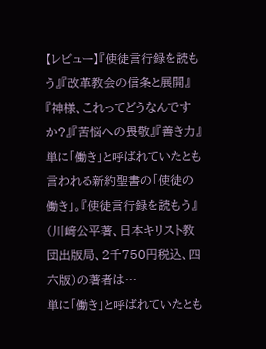【レビュー】『使徒言行録を読もう』『改革教会の信条と展開』『神様、これってどうなんですか?』『苦悩への畏敬』『善き力』
単に「働き」と呼ばれていたとも言われる新約聖書の「使徒の働き」。『使徒言行録を読もう』(川﨑公平著、日本キリスト教団出版局、2千750円税込、四六版)の著者は…
単に「働き」と呼ばれていたとも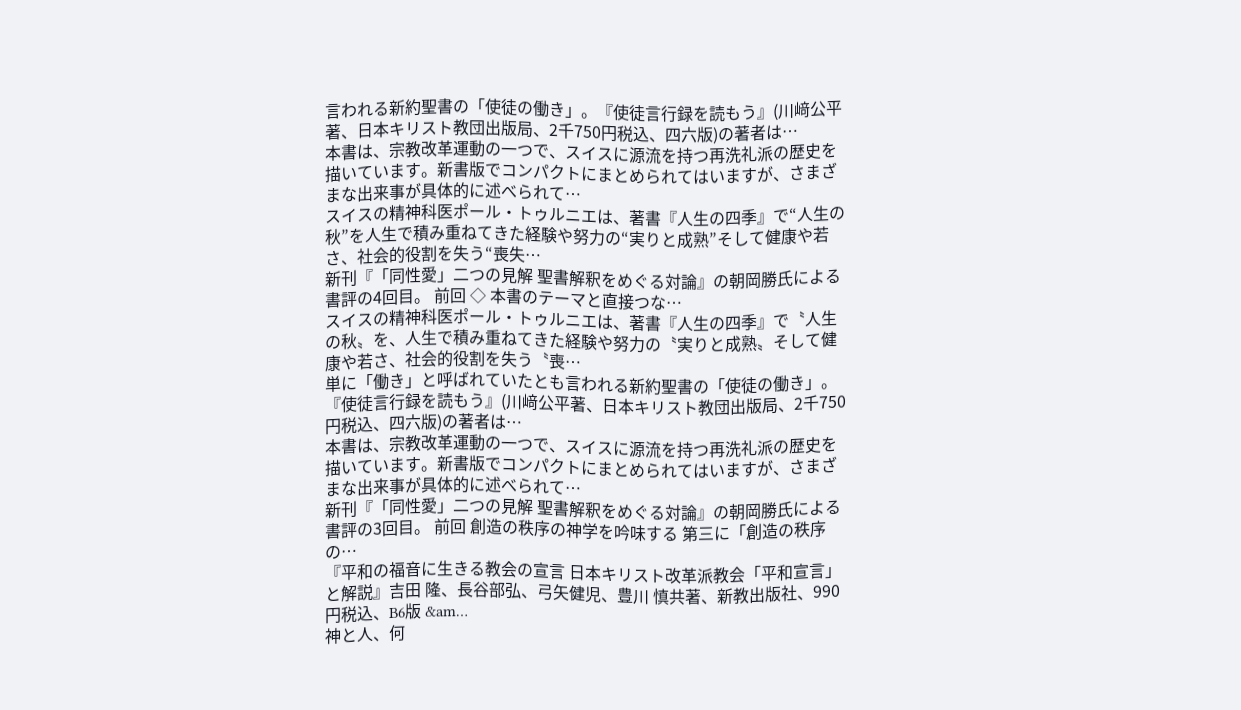言われる新約聖書の「使徒の働き」。『使徒言行録を読もう』(川﨑公平著、日本キリスト教団出版局、2千750円税込、四六版)の著者は…
本書は、宗教改革運動の一つで、スイスに源流を持つ再洗礼派の歴史を描いています。新書版でコンパクトにまとめられてはいますが、さまざまな出来事が具体的に述べられて…
スイスの精神科医ポール・トゥルニエは、著書『人生の四季』で“人生の秋”を人生で積み重ねてきた経験や努力の“実りと成熟”そして健康や若さ、社会的役割を失う“喪失…
新刊『「同性愛」二つの見解 聖書解釈をめぐる対論』の朝岡勝氏による書評の4回目。 前回 ◇ 本書のテーマと直接つな…
スイスの精神科医ポール・トゥルニエは、著書『人生の四季』で〝人生の秋〟を、人生で積み重ねてきた経験や努力の〝実りと成熟〟そして健康や若さ、社会的役割を失う〝喪…
単に「働き」と呼ばれていたとも言われる新約聖書の「使徒の働き」。『使徒言行録を読もう』(川﨑公平著、日本キリスト教団出版局、2千750円税込、四六版)の著者は…
本書は、宗教改革運動の一つで、スイスに源流を持つ再洗礼派の歴史を描いています。新書版でコンパクトにまとめられてはいますが、さまざまな出来事が具体的に述べられて…
新刊『「同性愛」二つの見解 聖書解釈をめぐる対論』の朝岡勝氏による書評の3回目。 前回 創造の秩序の神学を吟味する 第三に「創造の秩序の…
『平和の福音に生きる教会の宣言 日本キリスト改革派教会「平和宣言」と解説』吉田 隆、長谷部弘、弓矢健児、豊川 慎共著、新教出版社、990円税込、B6版 &am…
神と人、何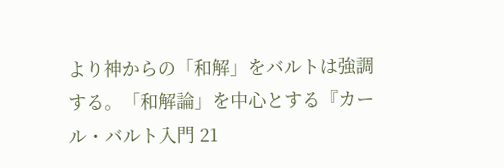より神からの「和解」をバルトは強調する。「和解論」を中心とする『カール・バルト入門 21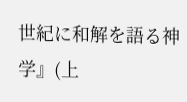世紀に和解を語る神学』(上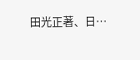田光正著、日…